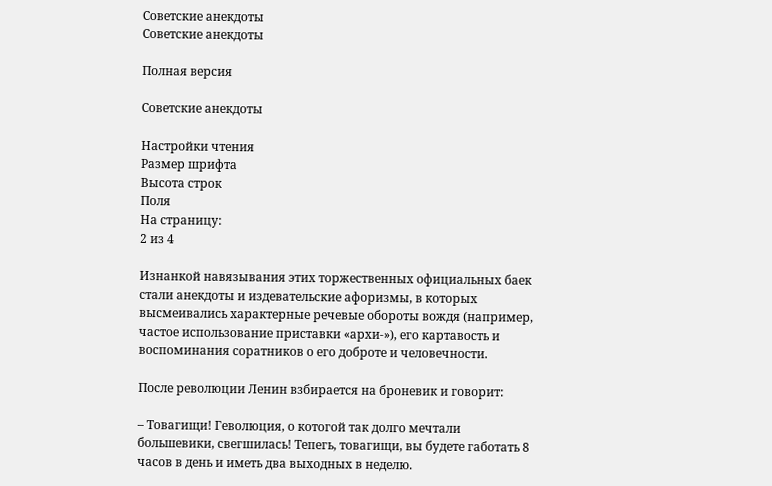Советские анекдоты
Советские анекдоты

Полная версия

Советские анекдоты

Настройки чтения
Размер шрифта
Высота строк
Поля
На страницу:
2 из 4

Изнанкой навязывания этих торжественных официальных баек стали анекдоты и издевательские афоризмы, в которых высмеивались характерные речевые обороты вождя (например, частое использование приставки «архи-»), его картавость и воспоминания соратников о его доброте и человечности.

После революции Ленин взбирается на броневик и говорит:

– Товагищи! Геволюция, о котогой так долго мечтали большевики, свегшилась! Тепегь, товагищи, вы будете габотать 8 часов в день и иметь два выходных в неделю.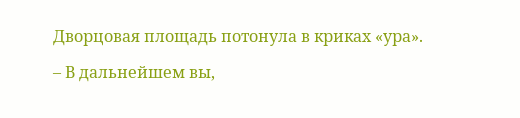Дворцовая площадь потонула в криках «ура».

– В дальнейшем вы,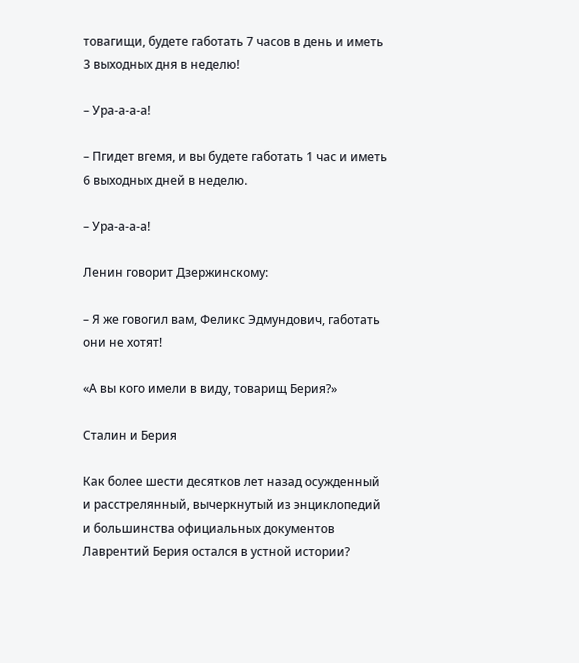товагищи, будете габотать 7 часов в день и иметь 3 выходных дня в неделю!

– Ура-а-а-а!

– Пгидет вгемя, и вы будете габотать 1 час и иметь 6 выходных дней в неделю.

– Ура-а-а-а!

Ленин говорит Дзержинскому:

– Я же говогил вам, Феликс Эдмундович, габотать они не хотят!

«А вы кого имели в виду, товарищ Берия?»

Сталин и Берия

Как более шести десятков лет назад осужденный и расстрелянный, вычеркнутый из энциклопедий и большинства официальных документов Лаврентий Берия остался в устной истории?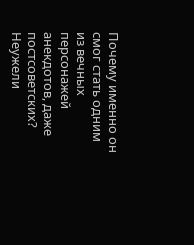Почему именно он смог стать одним из вечных персонажей анекдотов, даже постсоветских? Неужели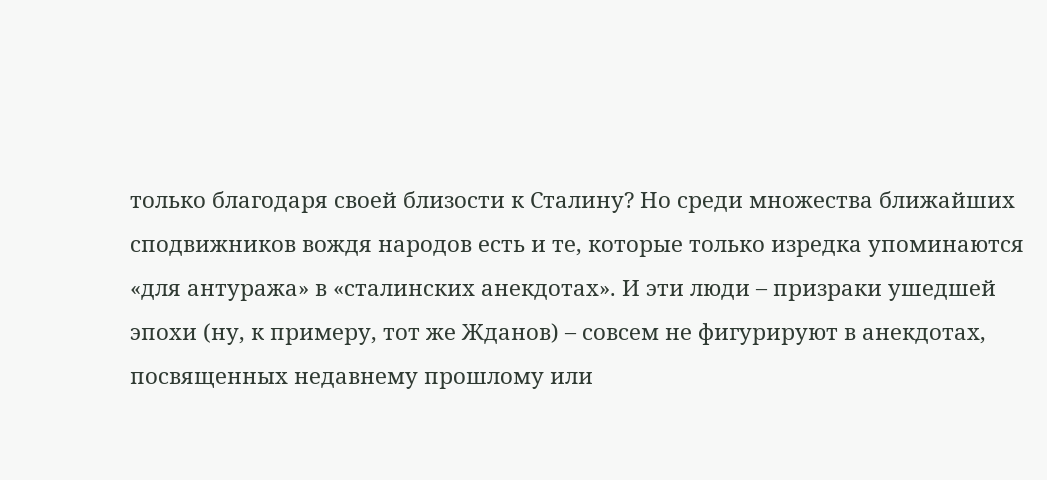только благодаря своей близости к Сталину? Но среди множества ближайших сподвижников вождя народов есть и те, которые только изредка упоминаются «для антуража» в «сталинских анекдотах». И эти люди – призраки ушедшей эпохи (ну, к примеру, тот же Жданов) – совсем не фигурируют в анекдотах, посвященных недавнему прошлому или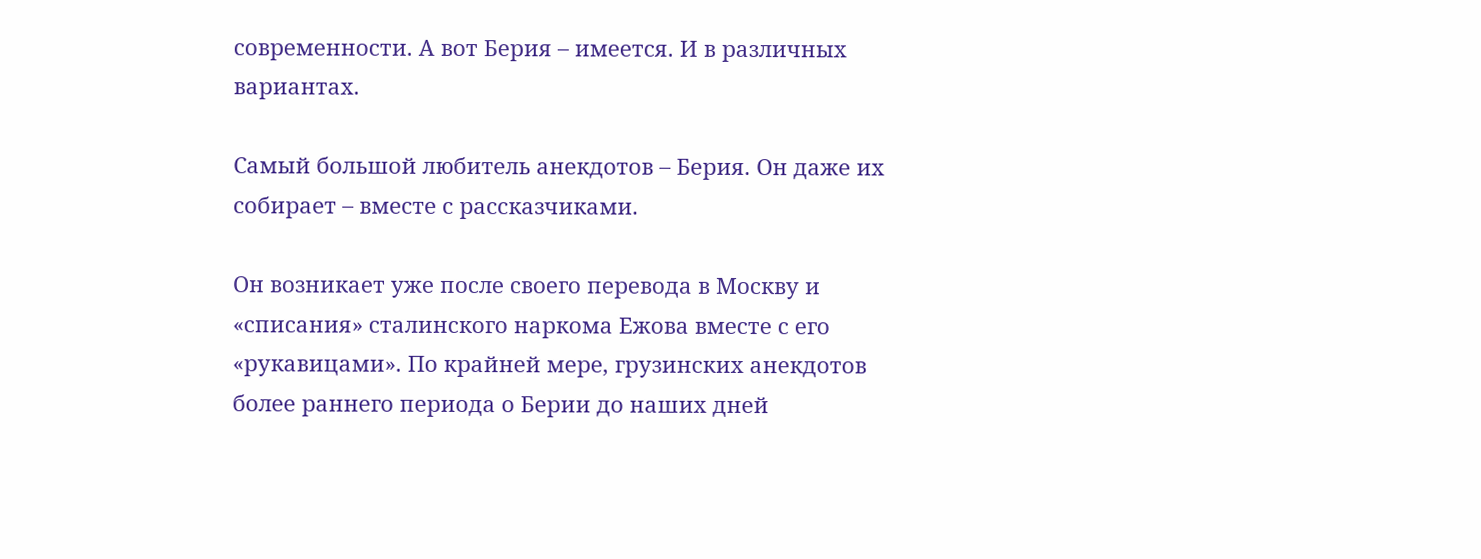современности. А вот Берия – имеется. И в различных вариантах.

Самый большой любитель анекдотов – Берия. Он даже их собирает – вместе с рассказчиками.

Он возникает уже после своего перевода в Москву и «списания» сталинского наркома Ежова вместе с его «рукавицами». По крайней мере, грузинских анекдотов более раннего периода о Берии до наших дней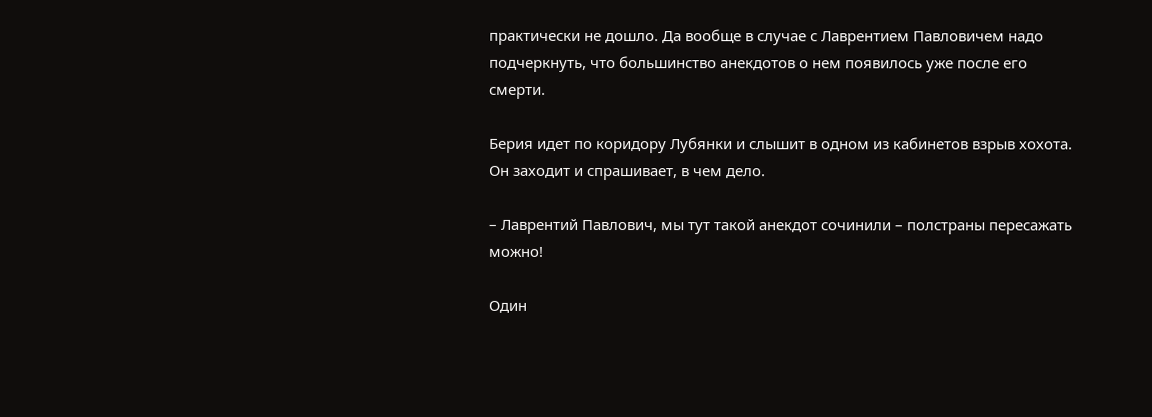практически не дошло. Да вообще в случае с Лаврентием Павловичем надо подчеркнуть, что большинство анекдотов о нем появилось уже после его смерти.

Берия идет по коридору Лубянки и слышит в одном из кабинетов взрыв хохота. Он заходит и спрашивает, в чем дело.

– Лаврентий Павлович, мы тут такой анекдот сочинили – полстраны пересажать можно!

Один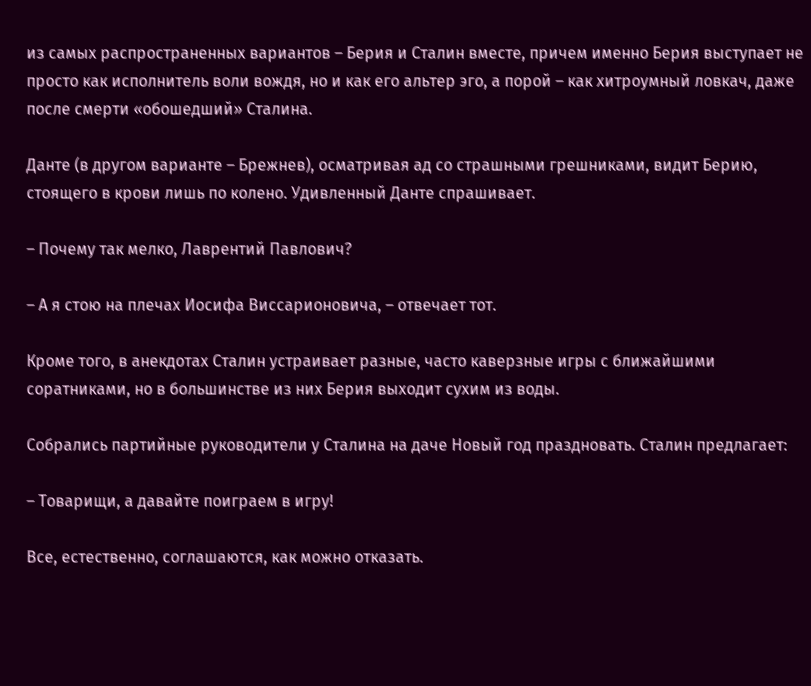из самых распространенных вариантов – Берия и Сталин вместе, причем именно Берия выступает не просто как исполнитель воли вождя, но и как его альтер эго, а порой – как хитроумный ловкач, даже после смерти «обошедший» Сталина.

Данте (в другом варианте – Брежнев), осматривая ад со страшными грешниками, видит Берию, стоящего в крови лишь по колено. Удивленный Данте спрашивает.

– Почему так мелко, Лаврентий Павлович?

– А я стою на плечах Иосифа Виссарионовича, – отвечает тот.

Кроме того, в анекдотах Сталин устраивает разные, часто каверзные игры с ближайшими соратниками, но в большинстве из них Берия выходит сухим из воды.

Собрались партийные руководители у Сталина на даче Новый год праздновать. Сталин предлагает:

– Товарищи, а давайте поиграем в игру!

Все, естественно, соглашаются, как можно отказать.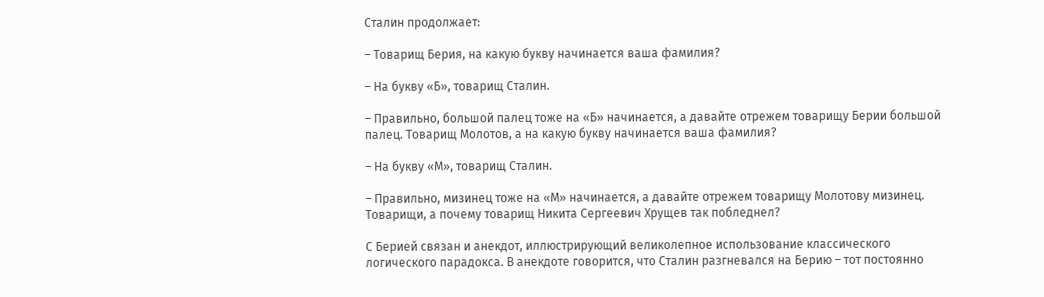Сталин продолжает:

– Товарищ Берия, на какую букву начинается ваша фамилия?

– На букву «Б», товарищ Сталин.

– Правильно, большой палец тоже на «Б» начинается, а давайте отрежем товарищу Берии большой палец. Товарищ Молотов, а на какую букву начинается ваша фамилия?

– На букву «М», товарищ Сталин.

– Правильно, мизинец тоже на «М» начинается, а давайте отрежем товарищу Молотову мизинец. Товарищи, а почему товарищ Никита Сергеевич Хрущев так побледнел?

С Берией связан и анекдот, иллюстрирующий великолепное использование классического логического парадокса. В анекдоте говорится, что Сталин разгневался на Берию – тот постоянно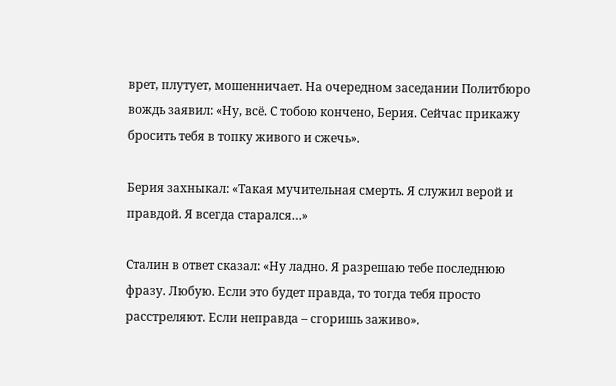врет, плутует, мошенничает. На очередном заседании Политбюро вождь заявил: «Ну, всё. С тобою кончено, Берия. Сейчас прикажу бросить тебя в топку живого и сжечь».

Берия захныкал: «Такая мучительная смерть. Я служил верой и правдой. Я всегда старался…»

Сталин в ответ сказал: «Ну ладно. Я разрешаю тебе последнюю фразу. Любую. Если это будет правда, то тогда тебя просто расстреляют. Если неправда – сгоришь заживо».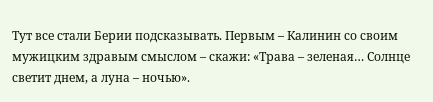Тут все стали Берии подсказывать. Первым – Калинин со своим мужицким здравым смыслом – скажи: «Трава – зеленая… Солнце светит днем, а луна – ночью».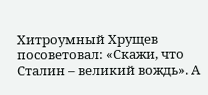Хитроумный Хрущев посоветовал: «Скажи, что Сталин – великий вождь». А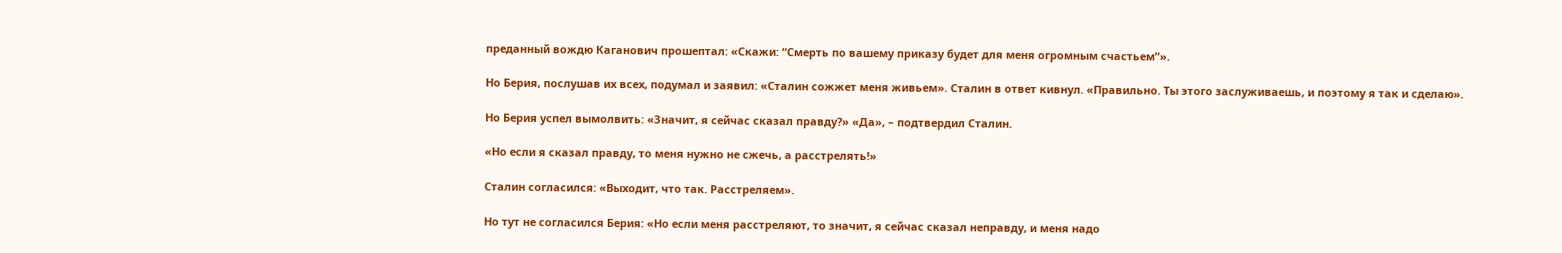преданный вождю Каганович прошептал: «Скажи: “Смерть по вашему приказу будет для меня огромным счастьем”».

Но Берия, послушав их всех, подумал и заявил: «Сталин сожжет меня живьем». Сталин в ответ кивнул. «Правильно. Ты этого заслуживаешь, и поэтому я так и сделаю».

Но Берия успел вымолвить: «Значит, я сейчас сказал правду?» «Да», – подтвердил Сталин.

«Но если я сказал правду, то меня нужно не сжечь, а расстрелять!»

Сталин согласился: «Выходит, что так. Расстреляем».

Но тут не согласился Берия: «Но если меня расстреляют, то значит, я сейчас сказал неправду, и меня надо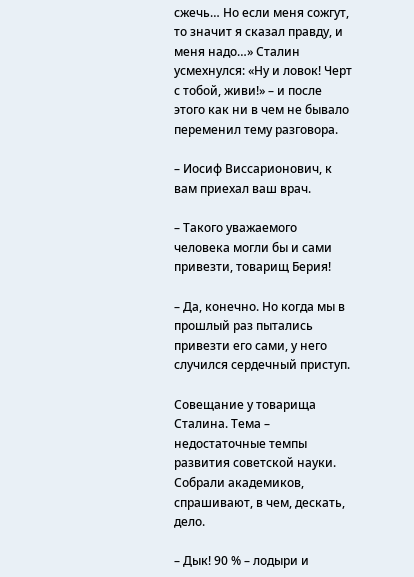сжечь… Но если меня сожгут, то значит я сказал правду, и меня надо…» Сталин усмехнулся: «Ну и ловок! Черт с тобой, живи!» – и после этого как ни в чем не бывало переменил тему разговора.

– Иосиф Виссарионович, к вам приехал ваш врач.

– Такого уважаемого человека могли бы и сами привезти, товарищ Берия!

– Да, конечно. Но когда мы в прошлый раз пытались привезти его сами, у него случился сердечный приступ.

Совещание у товарища Сталина. Тема – недостаточные темпы развития советской науки. Собрали академиков, спрашивают, в чем, дескать, дело.

– Дык! 90 % – лодыри и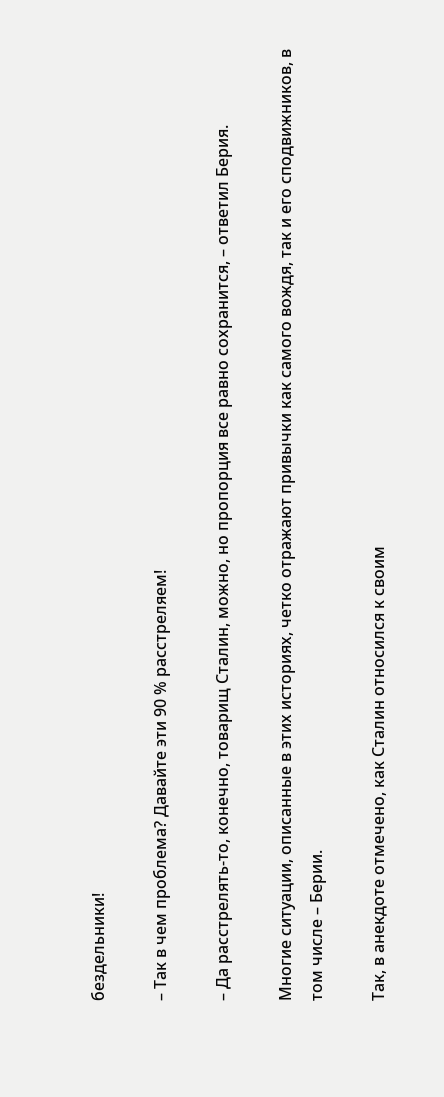бездельники!

– Так в чем проблема? Давайте эти 90 % расстреляем!

– Да расстрелять-то, конечно, товарищ Сталин, можно, но пропорция все равно сохранится, – ответил Берия.

Многие ситуации, описанные в этих историях, четко отражают привычки как самого вождя, так и его сподвижников, в том числе – Берии.

Так, в анекдоте отмечено, как Сталин относился к своим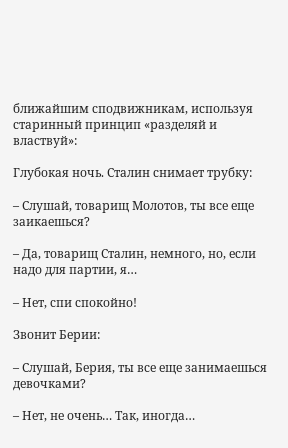ближайшим сподвижникам, используя старинный принцип «разделяй и властвуй»:

Глубокая ночь. Сталин снимает трубку:

– Слушай, товарищ Молотов, ты все еще заикаешься?

– Да, товарищ Сталин, немного, но, если надо для партии, я…

– Нет, спи спокойно!

Звонит Берии:

– Слушай, Берия, ты все еще занимаешься девочками?

– Нет, не очень… Так, иногда…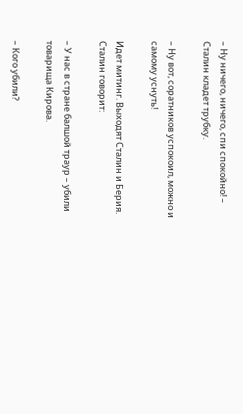– Ну ничего, ничего, спи спокойно! – Сталин кладет трубку.

– Ну вот, соратников успокоил, можно и самому уснуть!

Идет митинг. Выходят Сталин и Берия. Сталин говорит:

– У нас в стране балшой траур – убили товарища Кирова.

– Кого убили?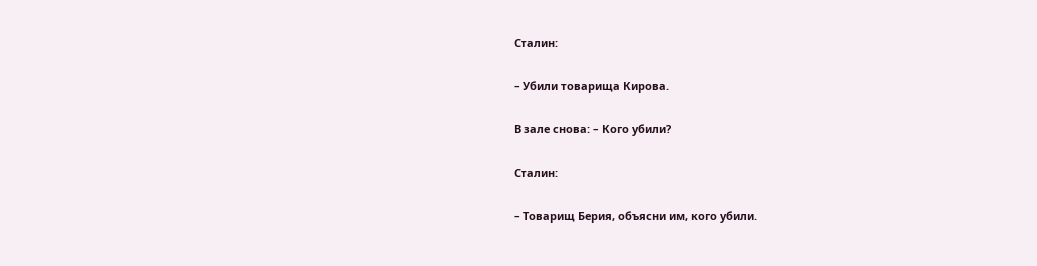Сталин:

– Убили товарища Кирова.

В зале снова: – Кого убили?

Сталин:

– Товарищ Берия, объясни им, кого убили.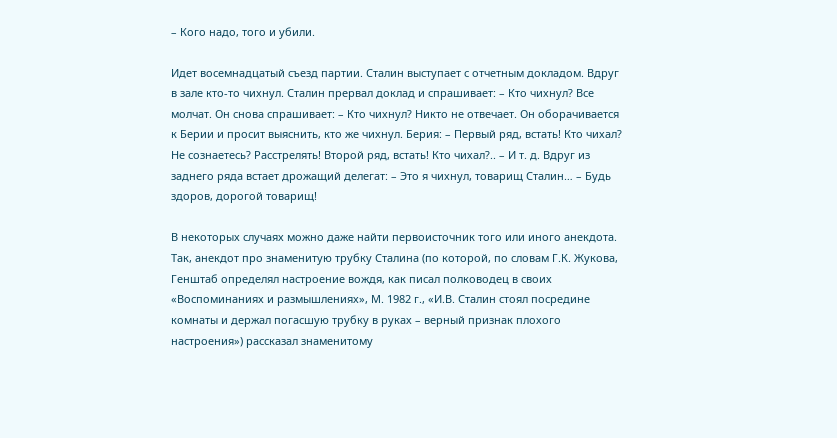– Кого надо, того и убили.

Идет восемнадцатый съезд партии. Сталин выступает с отчетным докладом. Вдруг в зале кто-то чихнул. Сталин прервал доклад и спрашивает: – Кто чихнул? Все молчат. Он снова спрашивает: – Кто чихнул? Никто не отвечает. Он оборачивается к Берии и просит выяснить, кто же чихнул. Берия: – Первый ряд, встать! Кто чихал? Не сознаетесь? Расстрелять! Второй ряд, встать! Кто чихал?.. – И т. д. Вдруг из заднего ряда встает дрожащий делегат: – Это я чихнул, товарищ Сталин… – Будь здоров, дорогой товарищ!

В некоторых случаях можно даже найти первоисточник того или иного анекдота. Так, анекдот про знаменитую трубку Сталина (по которой, по словам Г.К. Жукова, Генштаб определял настроение вождя, как писал полководец в своих «Воспоминаниях и размышлениях», М. 1982 г., «И.В. Сталин стоял посредине комнаты и держал погасшую трубку в руках – верный признак плохого настроения») рассказал знаменитому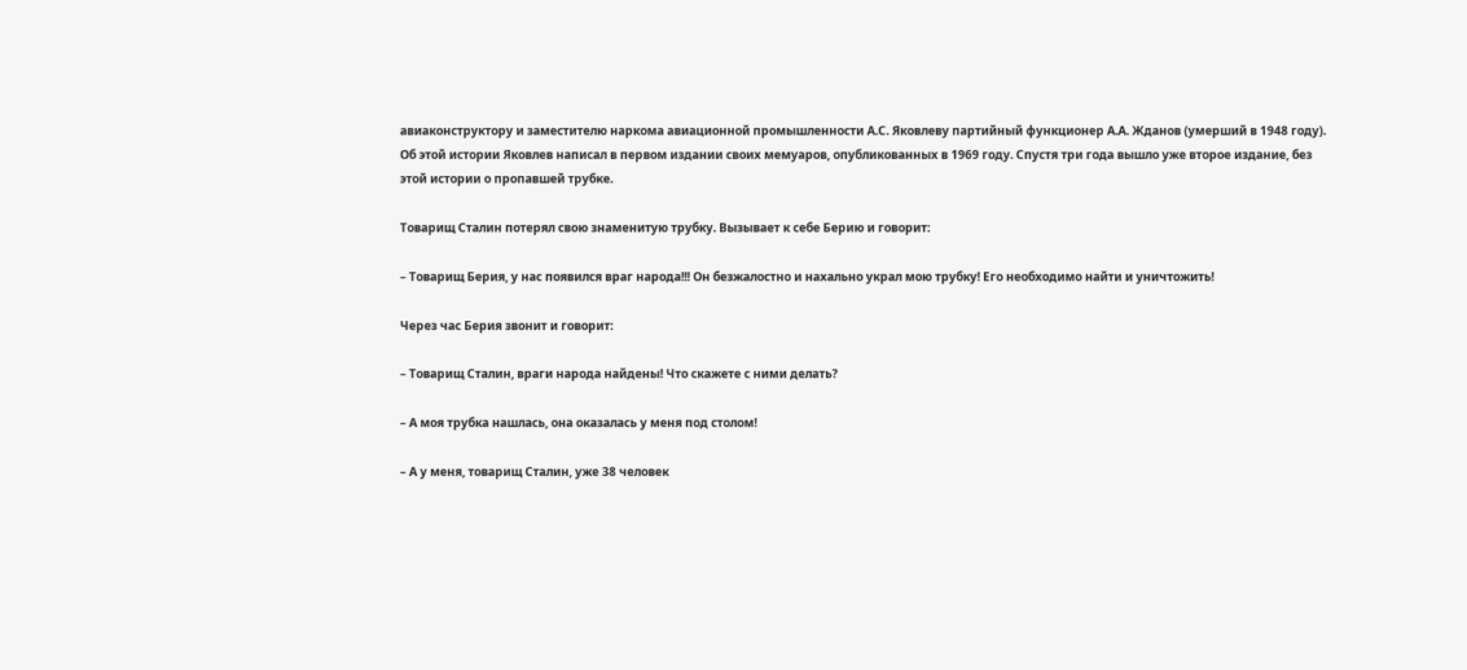авиаконструктору и заместителю наркома авиационной промышленности А.С. Яковлеву партийный функционер А.А. Жданов (умерший в 1948 году). Об этой истории Яковлев написал в первом издании своих мемуаров, опубликованных в 1969 году. Спустя три года вышло уже второе издание, без этой истории о пропавшей трубке.

Товарищ Сталин потерял свою знаменитую трубку. Вызывает к себе Берию и говорит:

– Товарищ Берия, у нас появился враг народа!!! Он безжалостно и нахально украл мою трубку! Его необходимо найти и уничтожить!

Через час Берия звонит и говорит:

– Товарищ Сталин, враги народа найдены! Что скажете с ними делать?

– А моя трубка нашлась, она оказалась у меня под столом!

– А у меня, товарищ Сталин, уже 38 человек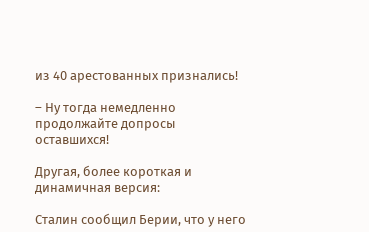из 40 арестованных признались!

– Ну тогда немедленно продолжайте допросы оставшихся!

Другая, более короткая и динамичная версия:

Сталин сообщил Берии, что у него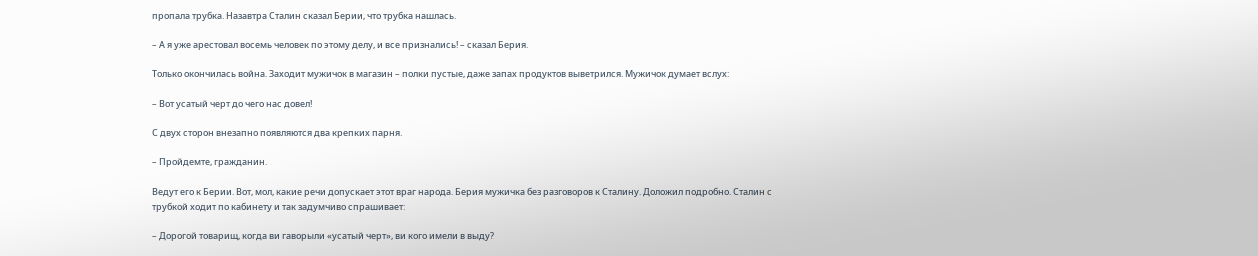пропала трубка. Назавтра Сталин сказал Берии, что трубка нашлась.

– А я уже арестовал восемь человек по этому делу, и все признались! – сказал Берия.

Только окончилась война. Заходит мужичок в магазин – полки пустые, даже запах продуктов выветрился. Мужичок думает вслух:

– Вот усатый черт до чего нас довел!

С двух сторон внезапно появляются два крепких парня.

– Пройдемте, гражданин.

Ведут его к Берии. Вот, мол, какие речи допускает этот враг народа. Берия мужичка без разговоров к Сталину. Доложил подробно. Сталин с трубкой ходит по кабинету и так задумчиво спрашивает:

– Дорогой товарищ, когда ви гаворыли «усатый черт», ви кого имели в выду?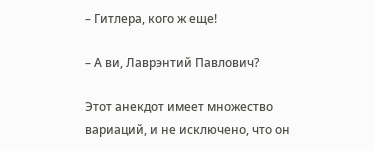– Гитлера, кого ж еще!

– А ви, Лаврэнтий Павлович?

Этот анекдот имеет множество вариаций, и не исключено, что он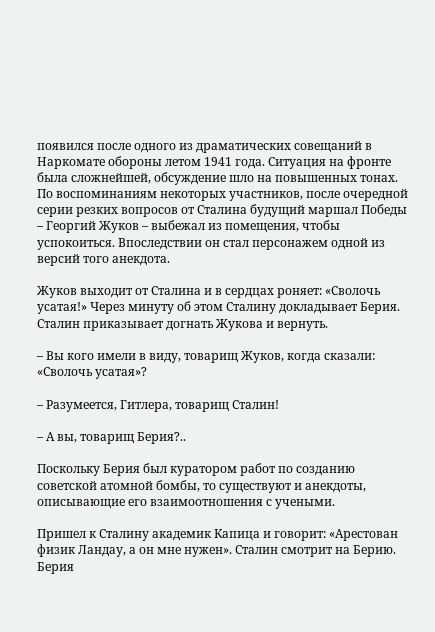появился после одного из драматических совещаний в Наркомате обороны летом 1941 года. Ситуация на фронте была сложнейшей, обсуждение шло на повышенных тонах. По воспоминаниям некоторых участников, после очередной серии резких вопросов от Сталина будущий маршал Победы – Георгий Жуков – выбежал из помещения, чтобы успокоиться. Впоследствии он стал персонажем одной из версий того анекдота.

Жуков выходит от Сталина и в сердцах роняет: «Сволочь усатая!» Через минуту об этом Сталину докладывает Берия. Сталин приказывает догнать Жукова и вернуть.

– Вы кого имели в виду, товарищ Жуков, когда сказали: «Сволочь усатая»?

– Разумеется, Гитлера, товарищ Сталин!

– А вы, товарищ Берия?..

Поскольку Берия был куратором работ по созданию советской атомной бомбы, то существуют и анекдоты, описывающие его взаимоотношения с учеными.

Пришел к Сталину академик Капица и говорит: «Арестован физик Ландау, а он мне нужен». Сталин смотрит на Берию. Берия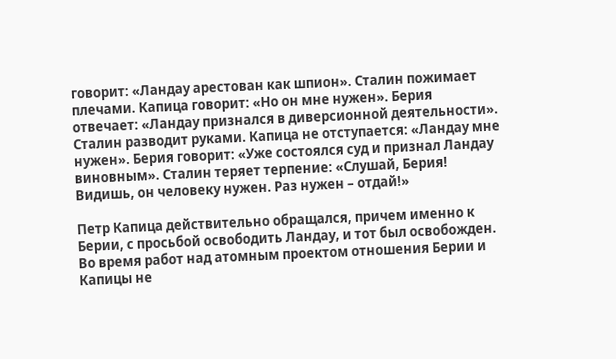говорит: «Ландау арестован как шпион». Сталин пожимает плечами. Капица говорит: «Но он мне нужен». Берия отвечает: «Ландау признался в диверсионной деятельности». Сталин разводит руками. Капица не отступается: «Ландау мне нужен». Берия говорит: «Уже состоялся суд и признал Ландау виновным». Сталин теряет терпение: «Слушай, Берия! Видишь, он человеку нужен. Раз нужен – отдай!»

Петр Капица действительно обращался, причем именно к Берии, с просьбой освободить Ландау, и тот был освобожден. Во время работ над атомным проектом отношения Берии и Капицы не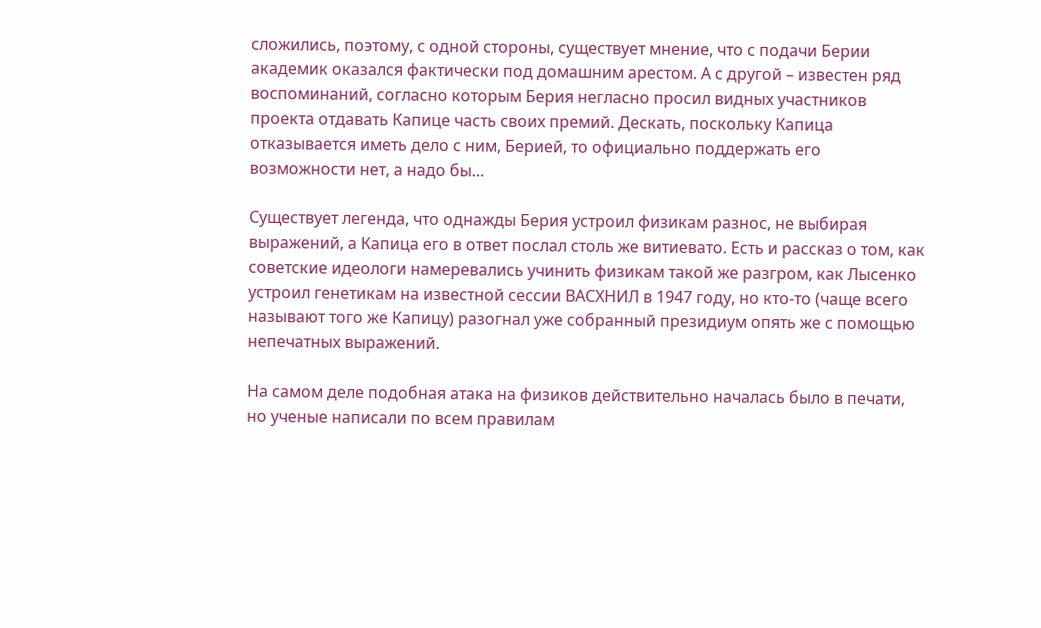сложились, поэтому, с одной стороны, существует мнение, что с подачи Берии академик оказался фактически под домашним арестом. А с другой – известен ряд воспоминаний, согласно которым Берия негласно просил видных участников проекта отдавать Капице часть своих премий. Дескать, поскольку Капица отказывается иметь дело с ним, Берией, то официально поддержать его возможности нет, а надо бы…

Существует легенда, что однажды Берия устроил физикам разнос, не выбирая выражений, а Капица его в ответ послал столь же витиевато. Есть и рассказ о том, как советские идеологи намеревались учинить физикам такой же разгром, как Лысенко устроил генетикам на известной сессии ВАСХНИЛ в 1947 году, но кто-то (чаще всего называют того же Капицу) разогнал уже собранный президиум опять же с помощью непечатных выражений.

На самом деле подобная атака на физиков действительно началась было в печати, но ученые написали по всем правилам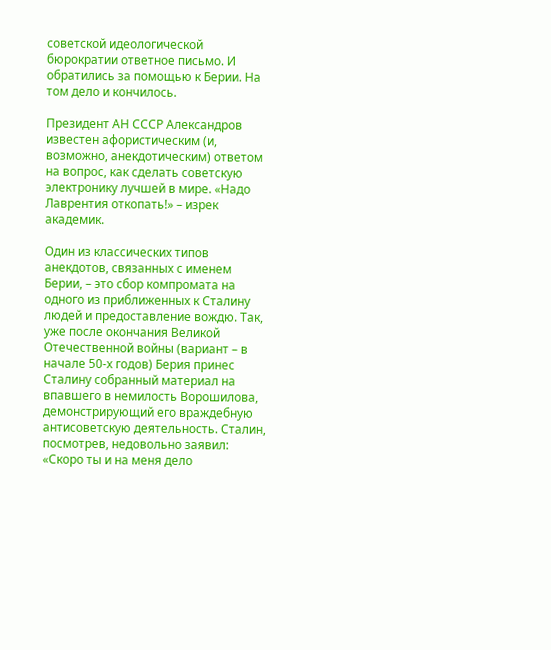советской идеологической бюрократии ответное письмо. И обратились за помощью к Берии. На том дело и кончилось.

Президент АН СССР Александров известен афористическим (и, возможно, анекдотическим) ответом на вопрос, как сделать советскую электронику лучшей в мире. «Надо Лаврентия откопать!» – изрек академик.

Один из классических типов анекдотов, связанных с именем Берии, – это сбор компромата на одного из приближенных к Сталину людей и предоставление вождю. Так, уже после окончания Великой Отечественной войны (вариант – в начале 50-х годов) Берия принес Сталину собранный материал на впавшего в немилость Ворошилова, демонстрирующий его враждебную антисоветскую деятельность. Сталин, посмотрев, недовольно заявил: «Скоро ты и на меня дело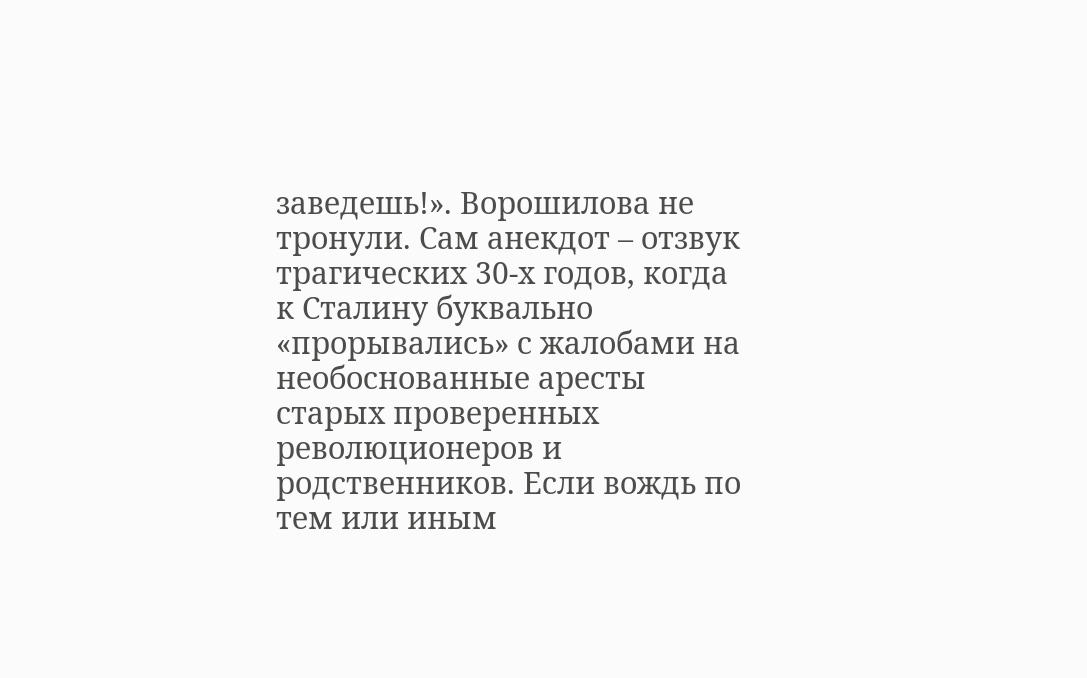заведешь!». Ворошилова не тронули. Сам анекдот – отзвук трагических 30-х годов, когда к Сталину буквально «прорывались» с жалобами на необоснованные аресты старых проверенных революционеров и родственников. Если вождь по тем или иным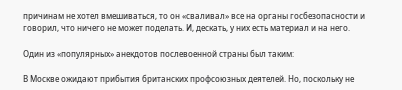причинам не хотел вмешиваться, то он «сваливал» все на органы госбезопасности и говорил, что ничего не может поделать. И, дескать, у них есть материал и на него.

Один из «популярных» анекдотов послевоенной страны был таким:

В Москве ожидают прибытия британских профсоюзных деятелей. Но, поскольку не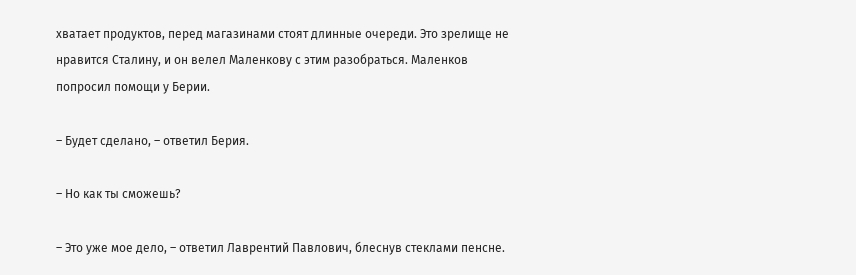хватает продуктов, перед магазинами стоят длинные очереди. Это зрелище не нравится Сталину, и он велел Маленкову с этим разобраться. Маленков попросил помощи у Берии.

– Будет сделано, – ответил Берия.

– Но как ты сможешь?

– Это уже мое дело, – ответил Лаврентий Павлович, блеснув стеклами пенсне.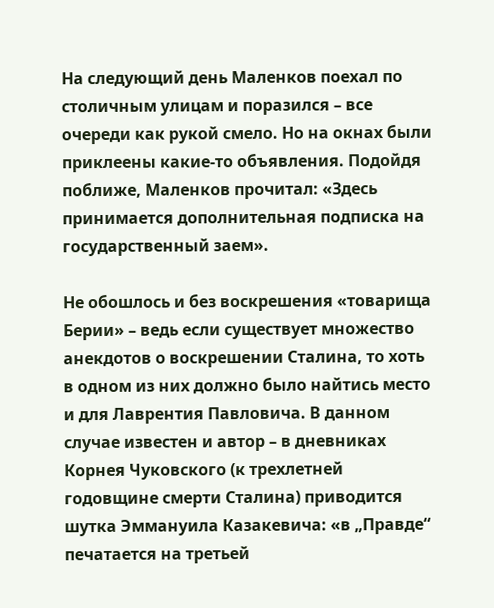На следующий день Маленков поехал по столичным улицам и поразился – все очереди как рукой смело. Но на окнах были приклеены какие-то объявления. Подойдя поближе, Маленков прочитал: «Здесь принимается дополнительная подписка на государственный заем».

Не обошлось и без воскрешения «товарища Берии» – ведь если существует множество анекдотов о воскрешении Сталина, то хоть в одном из них должно было найтись место и для Лаврентия Павловича. В данном случае известен и автор – в дневниках Корнея Чуковского (к трехлетней годовщине смерти Сталина) приводится шутка Эммануила Казакевича: «в „Правде“ печатается на третьей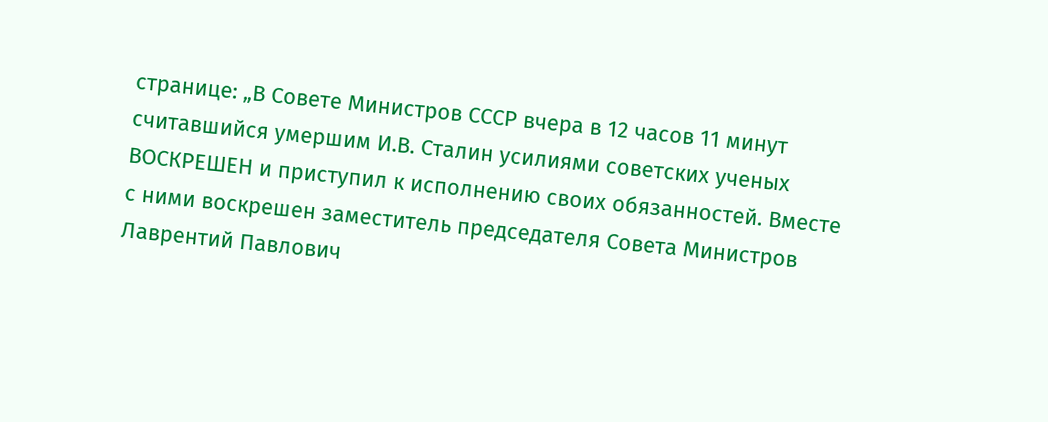странице: „В Совете Министров СССР вчера в 12 часов 11 минут считавшийся умершим И.В. Сталин усилиями советских ученых ВОСКРЕШЕН и приступил к исполнению своих обязанностей. Вместе с ними воскрешен заместитель председателя Совета Министров Лаврентий Павлович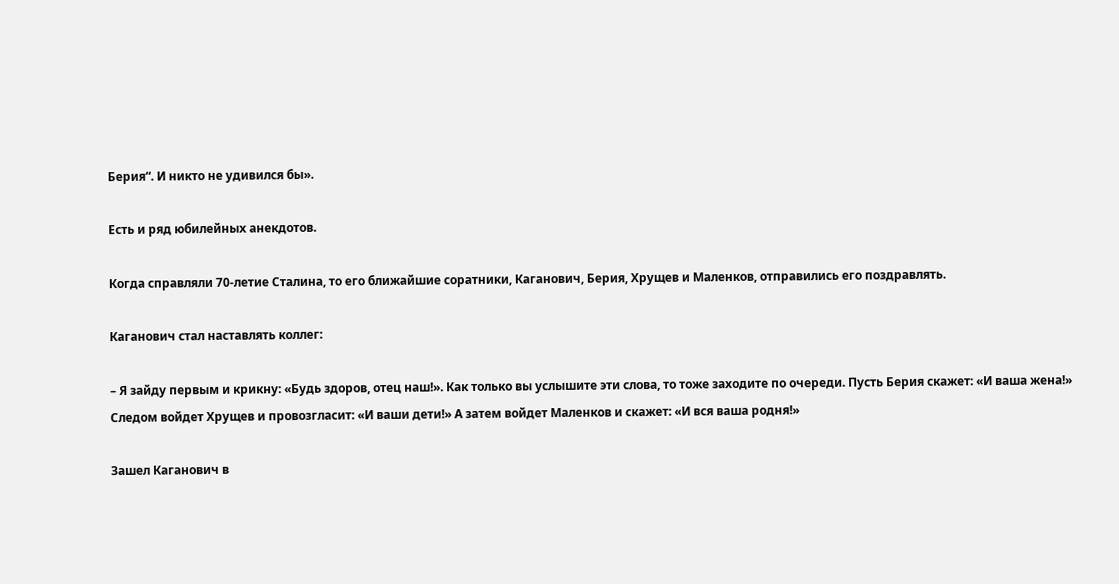Берия“. И никто не удивился бы».

Есть и ряд юбилейных анекдотов.

Когда справляли 70-летие Сталина, то его ближайшие соратники, Каганович, Берия, Хрущев и Маленков, отправились его поздравлять.

Каганович стал наставлять коллег:

– Я зайду первым и крикну: «Будь здоров, отец наш!». Как только вы услышите эти слова, то тоже заходите по очереди. Пусть Берия скажет: «И ваша жена!» Следом войдет Хрущев и провозгласит: «И ваши дети!» А затем войдет Маленков и скажет: «И вся ваша родня!»

Зашел Каганович в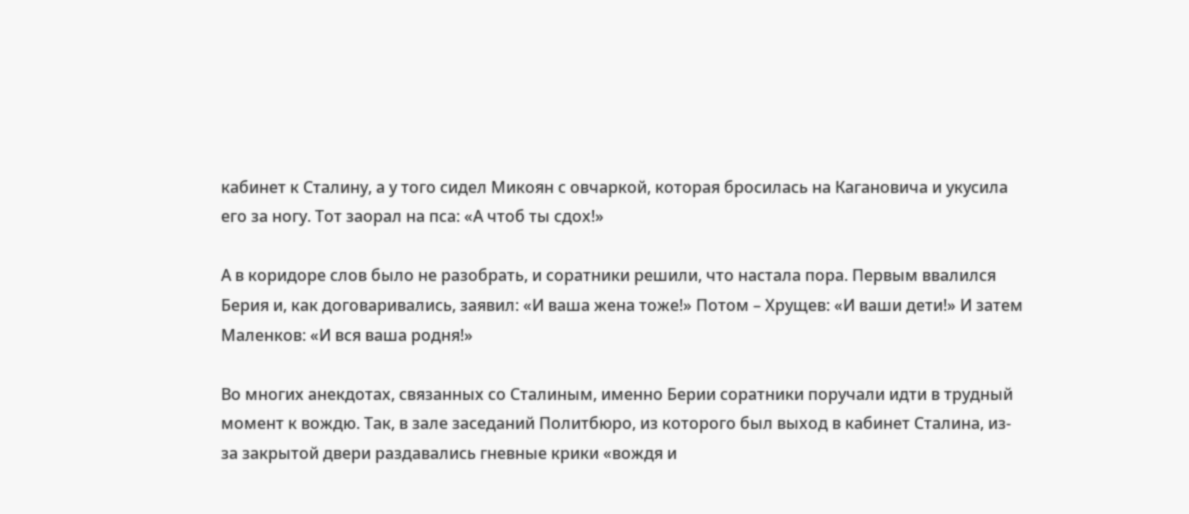кабинет к Сталину, а у того сидел Микоян с овчаркой, которая бросилась на Кагановича и укусила его за ногу. Тот заорал на пса: «А чтоб ты сдох!»

А в коридоре слов было не разобрать, и соратники решили, что настала пора. Первым ввалился Берия и, как договаривались, заявил: «И ваша жена тоже!» Потом – Хрущев: «И ваши дети!» И затем Маленков: «И вся ваша родня!»

Во многих анекдотах, связанных со Сталиным, именно Берии соратники поручали идти в трудный момент к вождю. Так, в зале заседаний Политбюро, из которого был выход в кабинет Сталина, из-за закрытой двери раздавались гневные крики «вождя и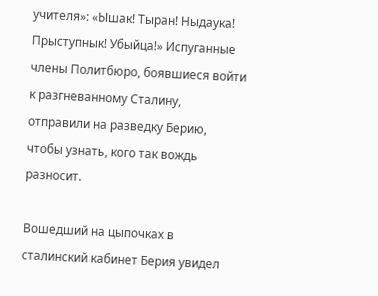учителя»: «Ышак! Тыран! Ныдаука! Прыступнык! Убыйца!» Испуганные члены Политбюро, боявшиеся войти к разгневанному Сталину, отправили на разведку Берию, чтобы узнать, кого так вождь разносит.

Вошедший на цыпочках в сталинский кабинет Берия увидел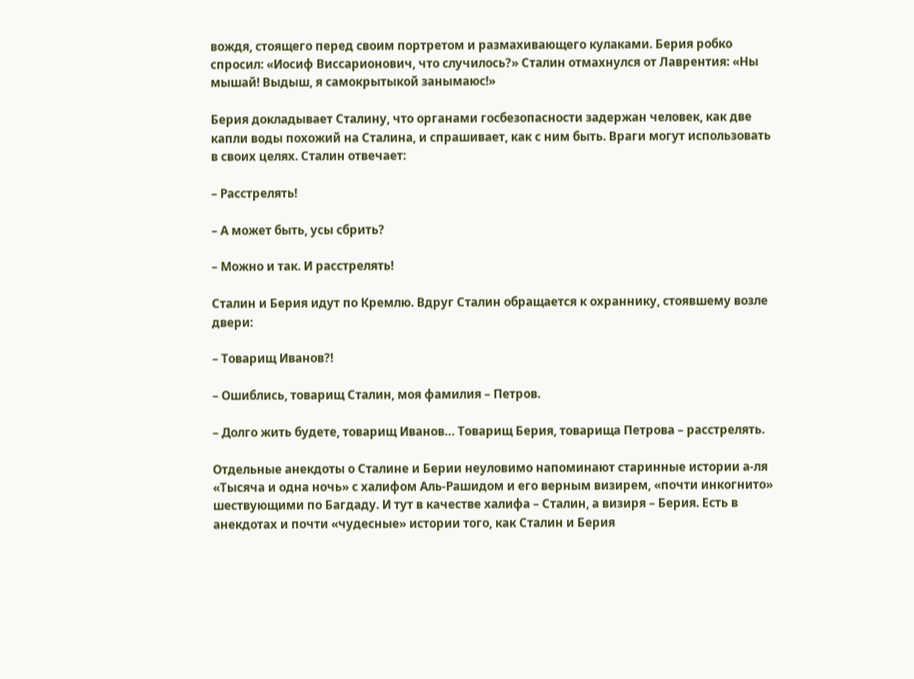вождя, стоящего перед своим портретом и размахивающего кулаками. Берия робко спросил: «Иосиф Виссарионович, что случилось?» Сталин отмахнулся от Лаврентия: «Ны мышай! Выдыш, я самокрытыкой занымаюс!»

Берия докладывает Сталину, что органами госбезопасности задержан человек, как две капли воды похожий на Сталина, и спрашивает, как с ним быть. Враги могут использовать в своих целях. Сталин отвечает:

– Расстрелять!

– А может быть, усы сбрить?

– Можно и так. И расстрелять!

Сталин и Берия идут по Кремлю. Вдруг Сталин обращается к охраннику, стоявшему возле двери:

– Товарищ Иванов?!

– Ошиблись, товарищ Сталин, моя фамилия – Петров.

– Долго жить будете, товарищ Иванов… Товарищ Берия, товарища Петрова – расстрелять.

Отдельные анекдоты о Сталине и Берии неуловимо напоминают старинные истории а-ля «Тысяча и одна ночь» с халифом Аль-Рашидом и его верным визирем, «почти инкогнито» шествующими по Багдаду. И тут в качестве халифа – Сталин, а визиря – Берия. Есть в анекдотах и почти «чудесные» истории того, как Сталин и Берия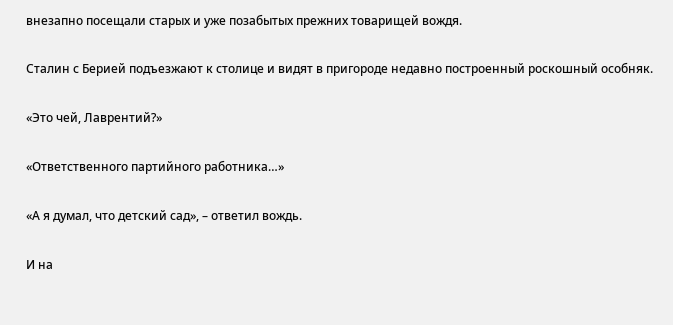внезапно посещали старых и уже позабытых прежних товарищей вождя.

Сталин с Берией подъезжают к столице и видят в пригороде недавно построенный роскошный особняк.

«Это чей, Лаврентий?»

«Ответственного партийного работника…»

«А я думал, что детский сад», – ответил вождь.

И на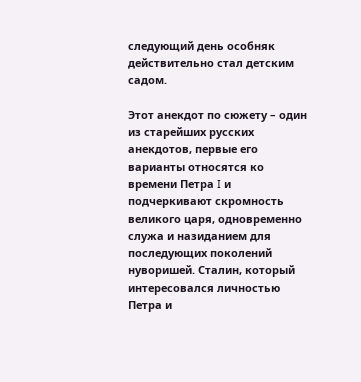следующий день особняк действительно стал детским садом.

Этот анекдот по сюжету – один из старейших русских анекдотов, первые его варианты относятся ко времени Петра I и подчеркивают скромность великого царя, одновременно служа и назиданием для последующих поколений нуворишей. Сталин, который интересовался личностью Петра и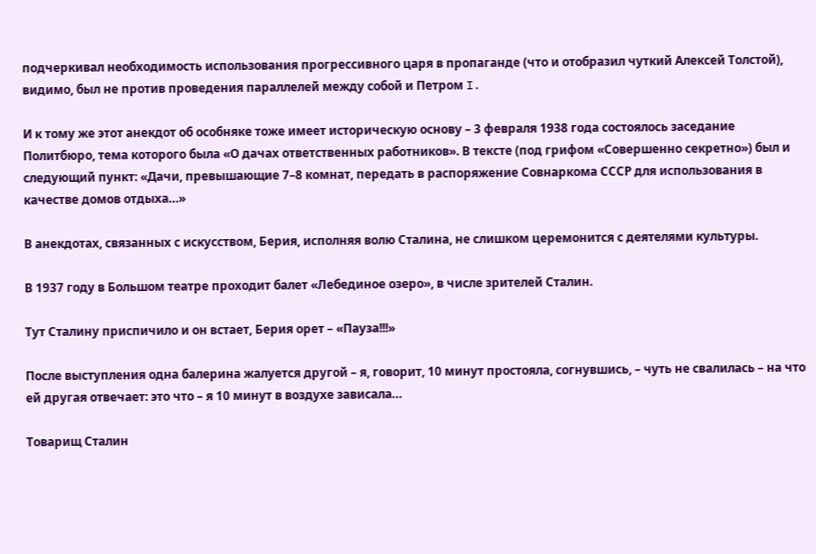подчеркивал необходимость использования прогрессивного царя в пропаганде (что и отобразил чуткий Алексей Толстой), видимо, был не против проведения параллелей между собой и Петром I.

И к тому же этот анекдот об особняке тоже имеет историческую основу – 3 февраля 1938 года состоялось заседание Политбюро, тема которого была «О дачах ответственных работников». В тексте (под грифом «Совершенно секретно») был и следующий пункт: «Дачи, превышающие 7–8 комнат, передать в распоряжение Совнаркома СССР для использования в качестве домов отдыха…»

В анекдотах, связанных с искусством, Берия, исполняя волю Сталина, не слишком церемонится с деятелями культуры.

В 1937 году в Большом театре проходит балет «Лебединое озеро», в числе зрителей Сталин.

Тут Сталину приспичило и он встает, Берия орет – «Пауза!!!»

После выступления одна балерина жалуется другой – я, говорит, 10 минут простояла, согнувшись, – чуть не свалилась – на что ей другая отвечает: это что – я 10 минут в воздухе зависала…

Товарищ Сталин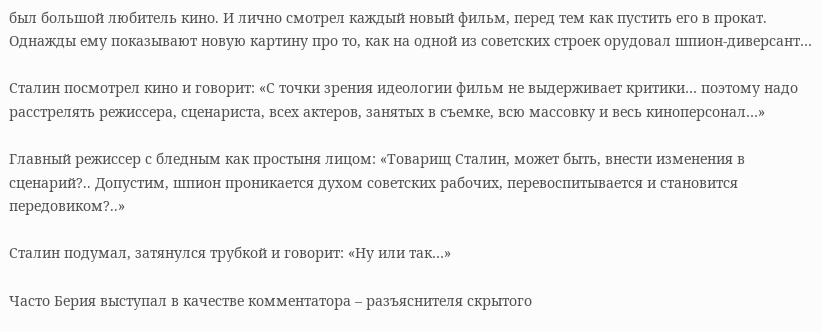был большой любитель кино. И лично смотрел каждый новый фильм, перед тем как пустить его в прокат. Однажды ему показывают новую картину про то, как на одной из советских строек орудовал шпион-диверсант…

Сталин посмотрел кино и говорит: «С точки зрения идеологии фильм не выдерживает критики… поэтому надо расстрелять режиссера, сценариста, всех актеров, занятых в съемке, всю массовку и весь киноперсонал…»

Главный режиссер с бледным как простыня лицом: «Товарищ Сталин, может быть, внести изменения в сценарий?.. Допустим, шпион проникается духом советских рабочих, перевоспитывается и становится передовиком?..»

Сталин подумал, затянулся трубкой и говорит: «Ну или так…»

Часто Берия выступал в качестве комментатора – разъяснителя скрытого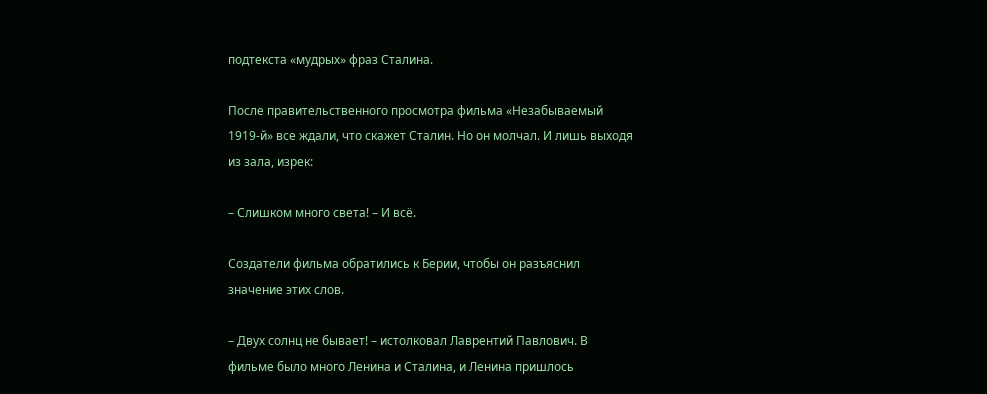подтекста «мудрых» фраз Сталина.

После правительственного просмотра фильма «Незабываемый 1919-й» все ждали, что скажет Сталин. Но он молчал. И лишь выходя из зала, изрек:

– Слишком много света! – И всё.

Создатели фильма обратились к Берии, чтобы он разъяснил значение этих слов.

– Двух солнц не бывает! – истолковал Лаврентий Павлович. В фильме было много Ленина и Сталина, и Ленина пришлось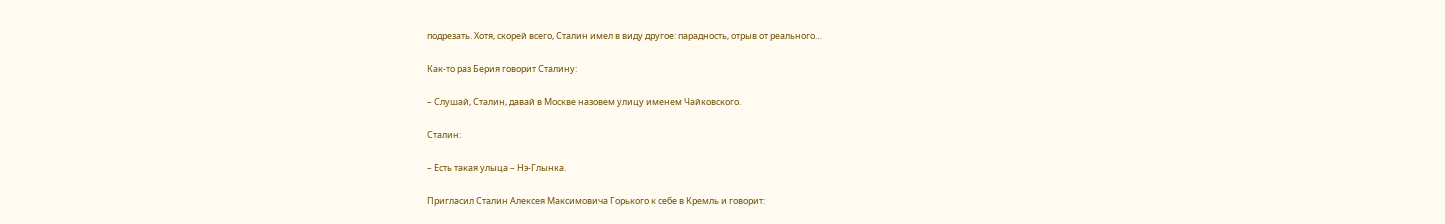подрезать. Хотя, скорей всего, Сталин имел в виду другое: парадность, отрыв от реального…

Как-то раз Берия говорит Сталину:

– Слушай, Сталин, давай в Москве назовем улицу именем Чайковского.

Сталин:

– Есть такая улыца – Нэ-Глынка.

Пригласил Сталин Алексея Максимовича Горького к себе в Кремль и говорит: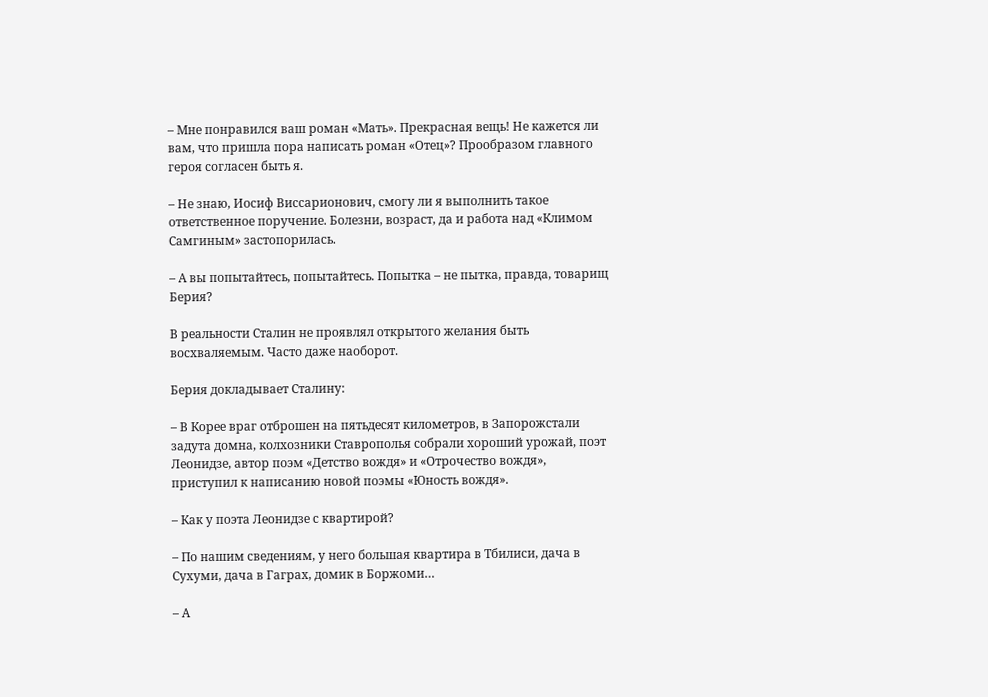– Мне понравился ваш роман «Мать». Прекрасная вещь! Не кажется ли вам, что пришла пора написать роман «Отец»? Прообразом главного героя согласен быть я.

– Не знаю, Иосиф Виссарионович, смогу ли я выполнить такое ответственное поручение. Болезни, возраст, да и работа над «Климом Самгиным» застопорилась.

– А вы попытайтесь, попытайтесь. Попытка – не пытка, правда, товарищ Берия?

В реальности Сталин не проявлял открытого желания быть восхваляемым. Часто даже наоборот.

Берия докладывает Сталину:

– В Корее враг отброшен на пятьдесят километров, в Запорожстали задута домна, колхозники Ставрополья собрали хороший урожай, поэт Леонидзе, автор поэм «Детство вождя» и «Отрочество вождя», приступил к написанию новой поэмы «Юность вождя».

– Как у поэта Леонидзе с квартирой?

– По нашим сведениям, у него большая квартира в Тбилиси, дача в Сухуми, дача в Гаграх, домик в Боржоми…

– А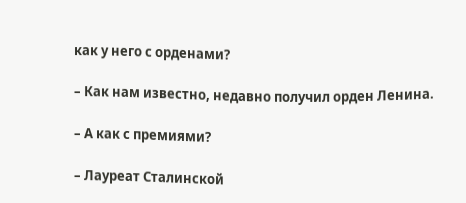как у него с орденами?

– Как нам известно, недавно получил орден Ленина.

– А как с премиями?

– Лауреат Сталинской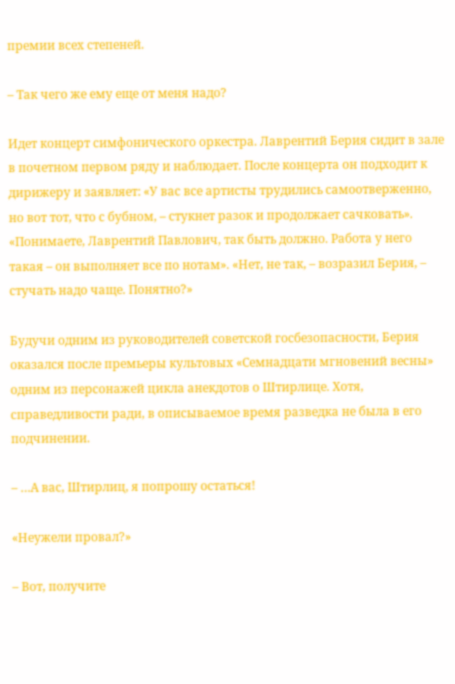премии всех степеней.

– Так чего же ему еще от меня надо?

Идет концерт симфонического оркестра. Лаврентий Берия сидит в зале в почетном первом ряду и наблюдает. После концерта он подходит к дирижеру и заявляет: «У вас все артисты трудились самоотверженно, но вот тот, что с бубном, – стукнет разок и продолжает сачковать». «Понимаете, Лаврентий Павлович, так быть должно. Работа у него такая – он выполняет все по нотам». «Нет, не так, – возразил Берия, – стучать надо чаще. Понятно?»

Будучи одним из руководителей советской госбезопасности, Берия оказался после премьеры культовых «Семнадцати мгновений весны» одним из персонажей цикла анекдотов о Штирлице. Хотя, справедливости ради, в описываемое время разведка не была в его подчинении.

– …А вас, Штирлиц, я попрошу остаться!

«Неужели провал?»

– Вот, получите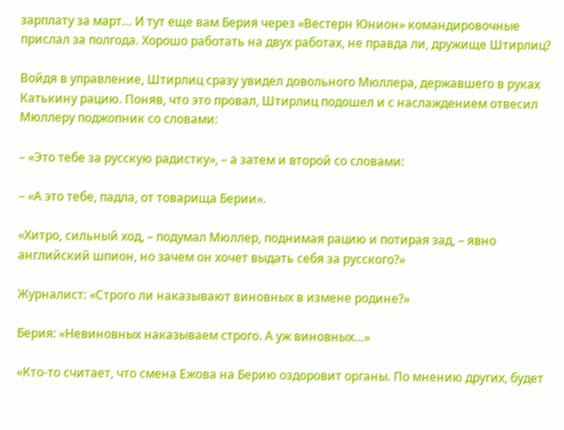зарплату за март… И тут еще вам Берия через «Вестерн Юнион» командировочные прислал за полгода. Хорошо работать на двух работах, не правда ли, дружище Штирлиц?

Войдя в управление, Штирлиц сразу увидел довольного Мюллера, державшего в руках Катькину рацию. Поняв, что это провал, Штирлиц подошел и с наслаждением отвесил Мюллеру поджопник со словами:

– «Это тебе за русскую радистку», – а затем и второй со словами:

– «А это тебе, падла, от товарища Берии».

«Хитро, сильный ход, – подумал Мюллер, поднимая рацию и потирая зад, – явно английский шпион, но зачем он хочет выдать себя за русского?»

Журналист: «Строго ли наказывают виновных в измене родине?»

Берия: «Невиновных наказываем строго. А уж виновных…»

«Кто-то считает, что смена Ежова на Берию оздоровит органы. По мнению других, будет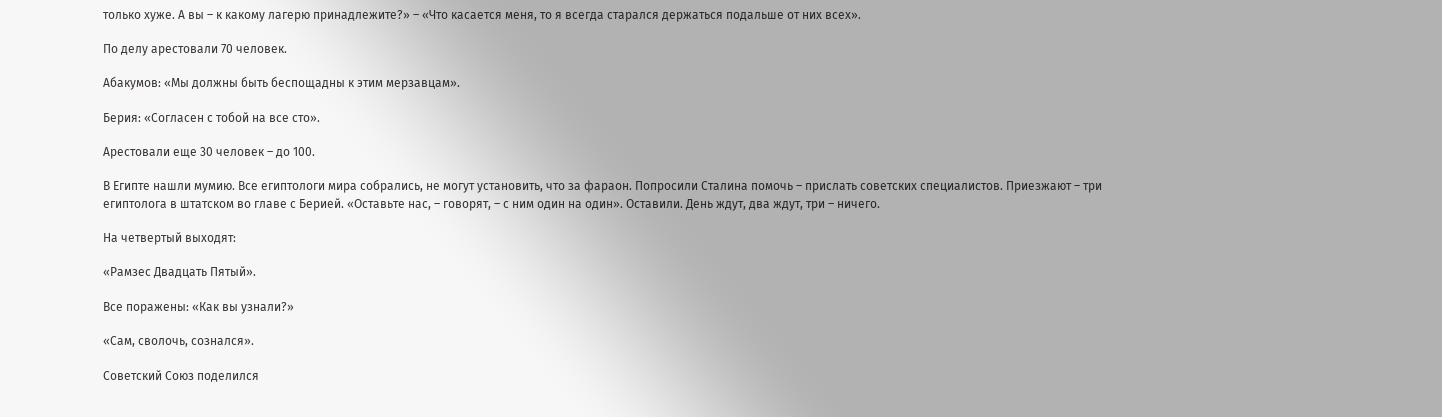только хуже. А вы – к какому лагерю принадлежите?» – «Что касается меня, то я всегда старался держаться подальше от них всех».

По делу арестовали 70 человек.

Абакумов: «Мы должны быть беспощадны к этим мерзавцам».

Берия: «Согласен с тобой на все сто».

Арестовали еще 30 человек – до 100.

В Египте нашли мумию. Все египтологи мира собрались, не могут установить, что за фараон. Попросили Сталина помочь – прислать советских специалистов. Приезжают – три египтолога в штатском во главе с Берией. «Оставьте нас, – говорят, – с ним один на один». Оставили. День ждут, два ждут, три – ничего.

На четвертый выходят:

«Рамзес Двадцать Пятый».

Все поражены: «Как вы узнали?»

«Сам, сволочь, сознался».

Советский Союз поделился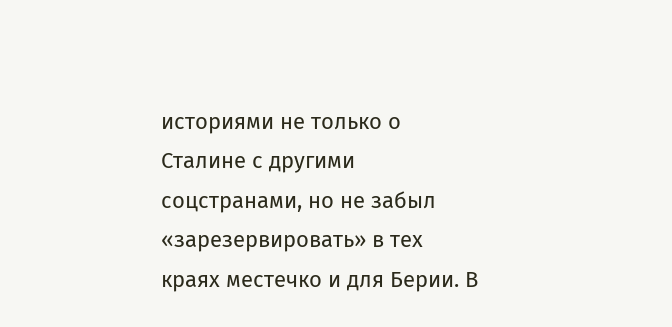историями не только о Сталине с другими соцстранами, но не забыл «зарезервировать» в тех краях местечко и для Берии. В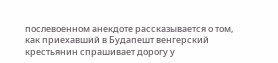послевоенном анекдоте рассказывается о том, как приехавший в Будапешт венгерский крестьянин спрашивает дорогу у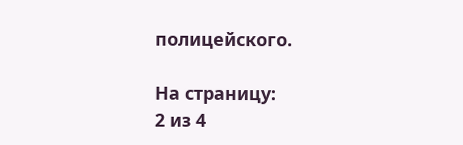полицейского.

На страницу:
2 из 4